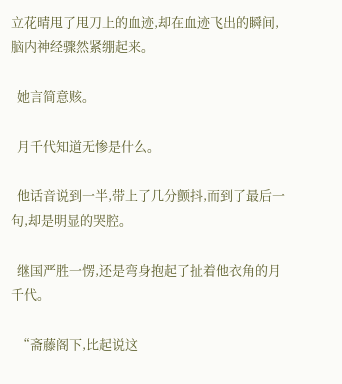立花晴甩了甩刀上的血迹,却在血迹飞出的瞬间,脑内神经骤然紧绷起来。

  她言简意赅。

  月千代知道无惨是什么。

  他话音说到一半,带上了几分颤抖,而到了最后一句,却是明显的哭腔。

  继国严胜一愣,还是弯身抱起了扯着他衣角的月千代。

  “斋藤阁下,比起说这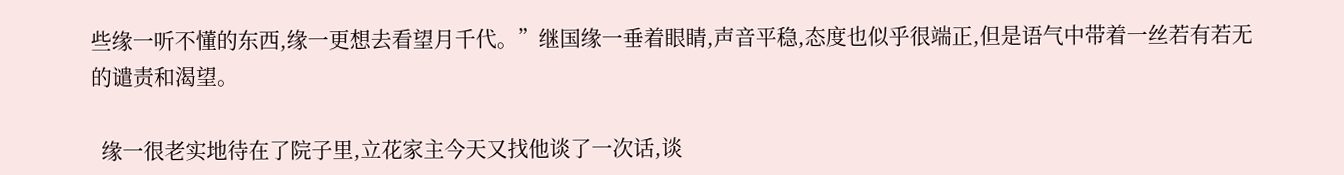些缘一听不懂的东西,缘一更想去看望月千代。”继国缘一垂着眼睛,声音平稳,态度也似乎很端正,但是语气中带着一丝若有若无的谴责和渴望。

  缘一很老实地待在了院子里,立花家主今天又找他谈了一次话,谈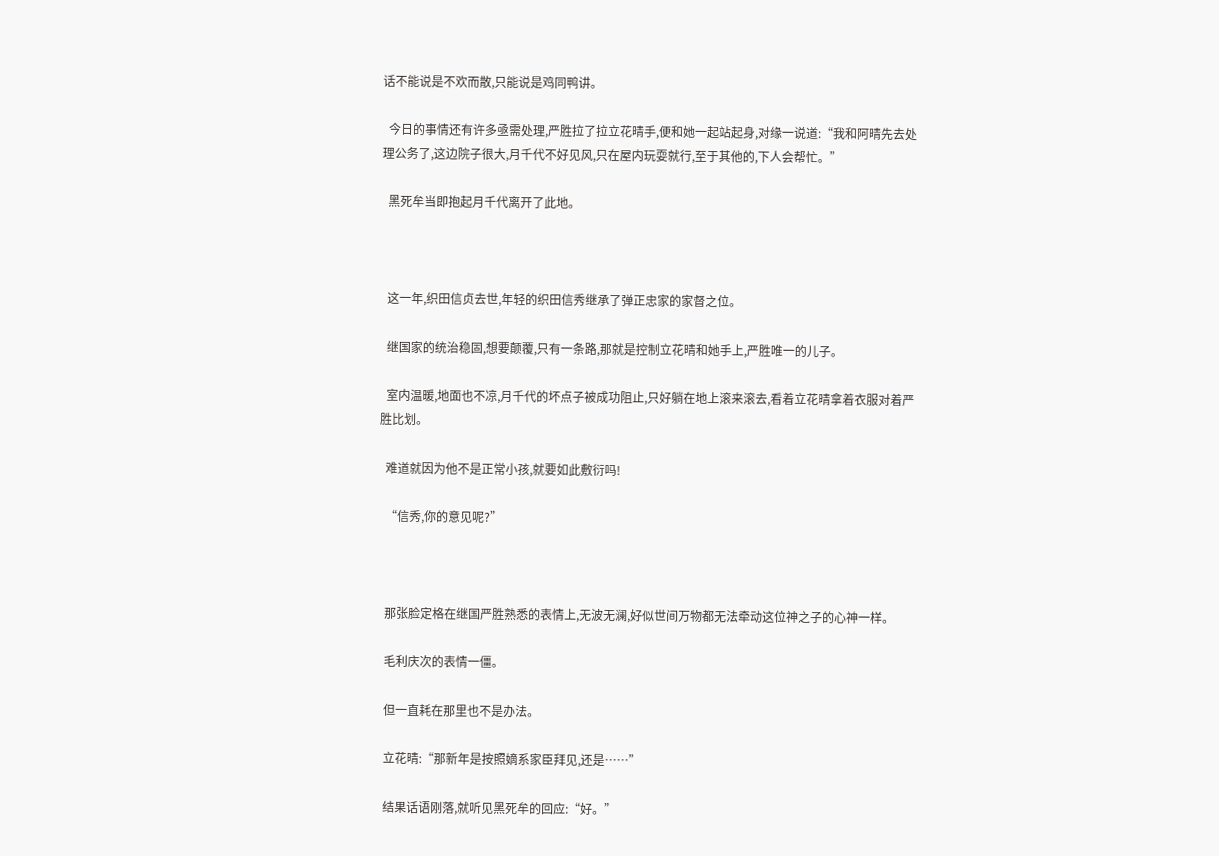话不能说是不欢而散,只能说是鸡同鸭讲。

  今日的事情还有许多亟需处理,严胜拉了拉立花晴手,便和她一起站起身,对缘一说道:“我和阿晴先去处理公务了,这边院子很大,月千代不好见风,只在屋内玩耍就行,至于其他的,下人会帮忙。”

  黑死牟当即抱起月千代离开了此地。



  这一年,织田信贞去世,年轻的织田信秀继承了弹正忠家的家督之位。

  继国家的统治稳固,想要颠覆,只有一条路,那就是控制立花晴和她手上,严胜唯一的儿子。

  室内温暖,地面也不凉,月千代的坏点子被成功阻止,只好躺在地上滚来滚去,看着立花晴拿着衣服对着严胜比划。

  难道就因为他不是正常小孩,就要如此敷衍吗!

  “信秀,你的意见呢?”



  那张脸定格在继国严胜熟悉的表情上,无波无澜,好似世间万物都无法牵动这位神之子的心神一样。

  毛利庆次的表情一僵。

  但一直耗在那里也不是办法。

  立花晴:“那新年是按照嫡系家臣拜见,还是……”

  结果话语刚落,就听见黑死牟的回应:“好。”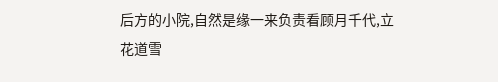后方的小院,自然是缘一来负责看顾月千代,立花道雪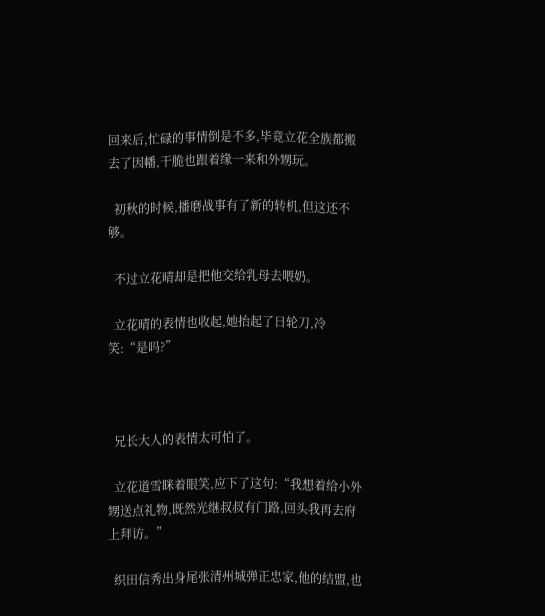回来后,忙碌的事情倒是不多,毕竟立花全族都搬去了因幡,干脆也跟着缘一来和外甥玩。

  初秋的时候,播磨战事有了新的转机,但这还不够。

  不过立花晴却是把他交给乳母去喂奶。

  立花晴的表情也收起,她抬起了日轮刀,冷笑:“是吗?”



  兄长大人的表情太可怕了。

  立花道雪眯着眼笑,应下了这句:“我想着给小外甥送点礼物,既然光继叔叔有门路,回头我再去府上拜访。”

  织田信秀出身尾张清州城弹正忠家,他的结盟,也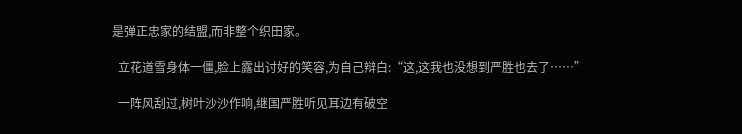是弹正忠家的结盟,而非整个织田家。

  立花道雪身体一僵,脸上露出讨好的笑容,为自己辩白:“这,这我也没想到严胜也去了……”

  一阵风刮过,树叶沙沙作响,继国严胜听见耳边有破空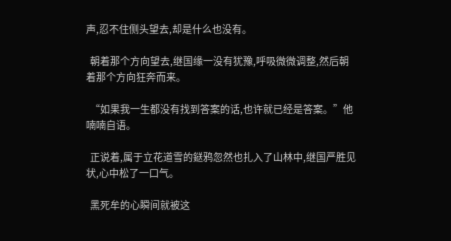声,忍不住侧头望去,却是什么也没有。

  朝着那个方向望去,继国缘一没有犹豫,呼吸微微调整,然后朝着那个方向狂奔而来。

  “如果我一生都没有找到答案的话,也许就已经是答案。”他喃喃自语。

  正说着,属于立花道雪的鎹鸦忽然也扎入了山林中,继国严胜见状,心中松了一口气。

  黑死牟的心瞬间就被这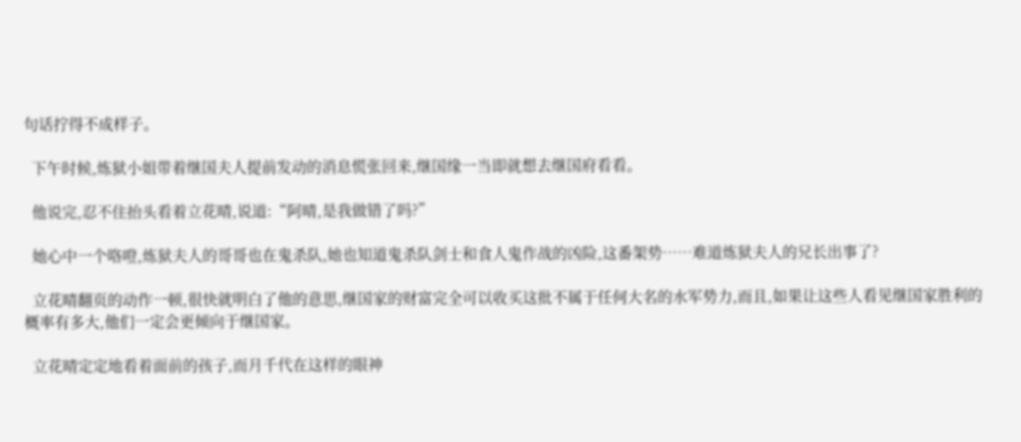句话拧得不成样子。

  下午时候,炼狱小姐带着继国夫人提前发动的消息慌张回来,继国缘一当即就想去继国府看看。

  他说完,忍不住抬头看着立花晴,说道:“阿晴,是我做错了吗?”

  她心中一个咯噔,炼狱夫人的哥哥也在鬼杀队,她也知道鬼杀队剑士和食人鬼作战的凶险,这番架势……难道炼狱夫人的兄长出事了?

  立花晴翻页的动作一顿,很快就明白了他的意思,继国家的财富完全可以收买这批不属于任何大名的水军势力,而且,如果让这些人看见继国家胜利的概率有多大,他们一定会更倾向于继国家。

  立花晴定定地看着面前的孩子,而月千代在这样的眼神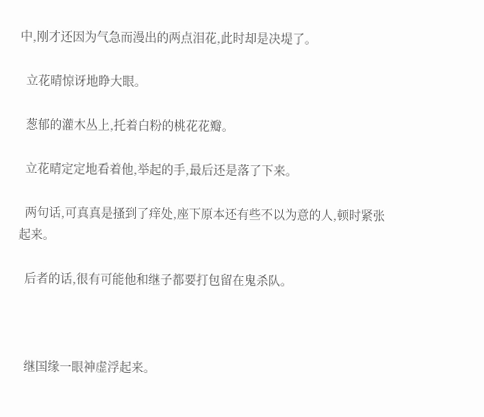中,刚才还因为气急而漫出的两点泪花,此时却是决堤了。

  立花晴惊讶地睁大眼。

  葱郁的灌木丛上,托着白粉的桃花花瓣。

  立花晴定定地看着他,举起的手,最后还是落了下来。

  两句话,可真真是搔到了痒处,座下原本还有些不以为意的人,顿时紧张起来。

  后者的话,很有可能他和继子都要打包留在鬼杀队。



  继国缘一眼神虚浮起来。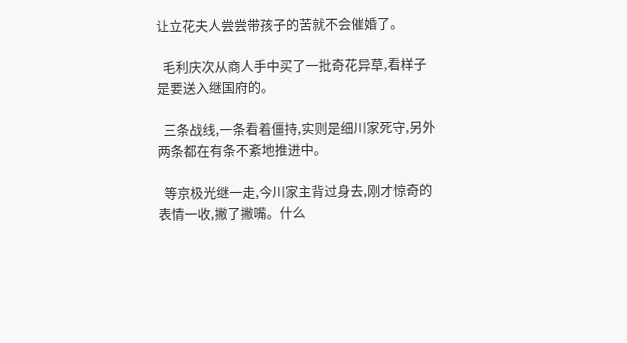让立花夫人尝尝带孩子的苦就不会催婚了。

  毛利庆次从商人手中买了一批奇花异草,看样子是要送入继国府的。

  三条战线,一条看着僵持,实则是细川家死守,另外两条都在有条不紊地推进中。

  等京极光继一走,今川家主背过身去,刚才惊奇的表情一收,撇了撇嘴。什么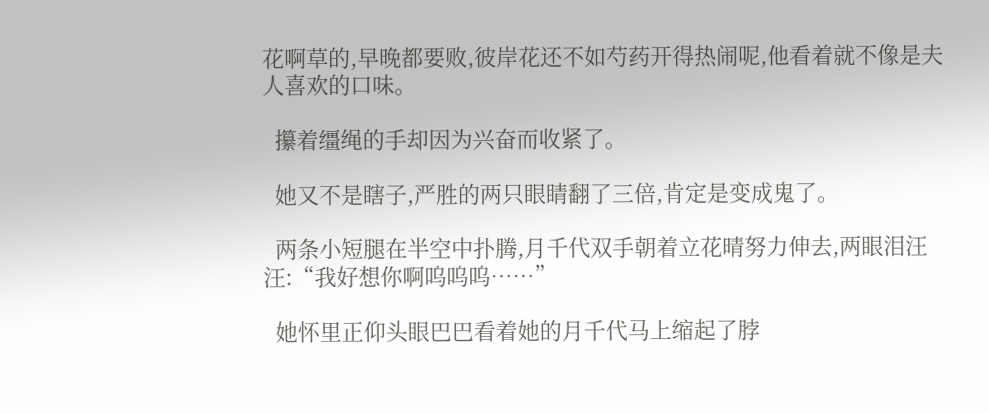花啊草的,早晚都要败,彼岸花还不如芍药开得热闹呢,他看着就不像是夫人喜欢的口味。

  攥着缰绳的手却因为兴奋而收紧了。

  她又不是瞎子,严胜的两只眼睛翻了三倍,肯定是变成鬼了。

  两条小短腿在半空中扑腾,月千代双手朝着立花晴努力伸去,两眼泪汪汪:“我好想你啊呜呜呜……”

  她怀里正仰头眼巴巴看着她的月千代马上缩起了脖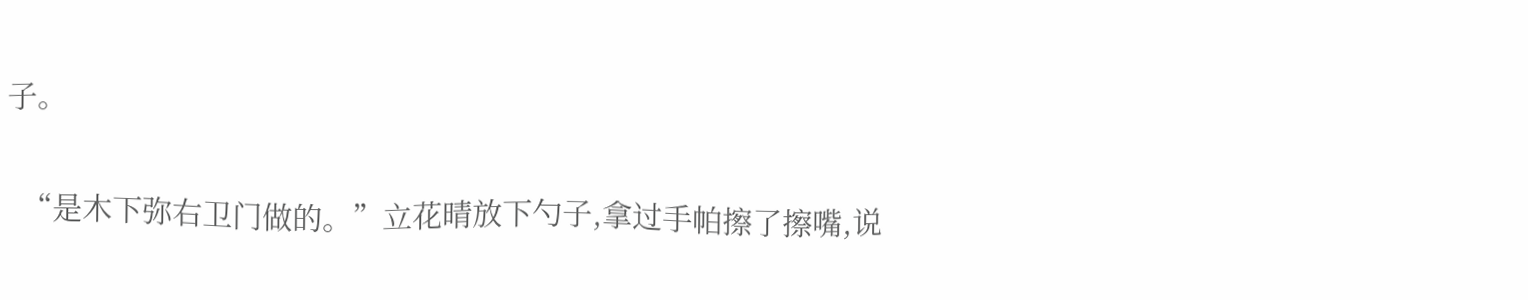子。

  “是木下弥右卫门做的。”立花晴放下勺子,拿过手帕擦了擦嘴,说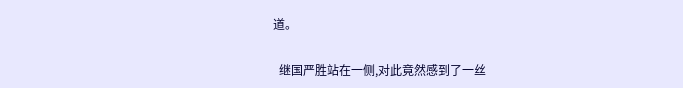道。

  继国严胜站在一侧,对此竟然感到了一丝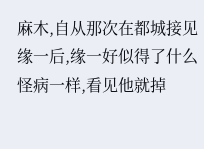麻木,自从那次在都城接见缘一后,缘一好似得了什么怪病一样,看见他就掉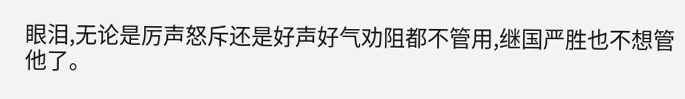眼泪,无论是厉声怒斥还是好声好气劝阻都不管用,继国严胜也不想管他了。